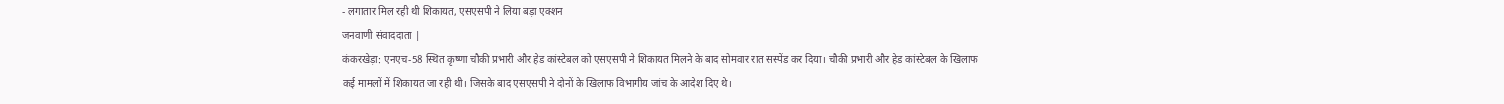- लगातार मिल रही थी शिकायत, एसएसपी ने लिया बड़ा एक्शन
जनवाणी संवाददाता |
कंकरखेड़ा: एनएच-58 स्थित कृष्णा चौकी प्रभारी और हेड कांस्टेबल को एसएसपी ने शिकायत मिलने के बाद सोमवार रात सस्पेंड कर दिया। चौकी प्रभारी और हेड कांस्टेबल के खिलाफ कई मामलों में शिकायत जा रही थी। जिसके बाद एसएसपी ने दोनों के खिलाफ विभागीय जांच के आदेश दिए थे।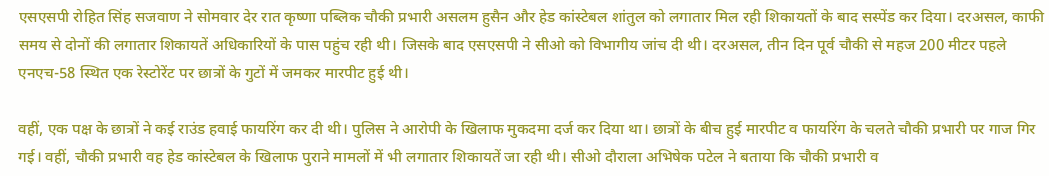एसएसपी रोहित सिंह सजवाण ने सोमवार देर रात कृष्णा पब्लिक चौकी प्रभारी असलम हुसैन और हेड कांस्टेबल शांतुल को लगातार मिल रही शिकायतों के बाद सस्पेंड कर दिया। दरअसल, काफी समय से दोनों की लगातार शिकायतें अधिकारियों के पास पहुंच रही थी। जिसके बाद एसएसपी ने सीओ को विभागीय जांच दी थी। दरअसल, तीन दिन पूर्व चौकी से महज 200 मीटर पहले एनएच-58 स्थित एक रेस्टोरेंट पर छात्रों के गुटों में जमकर मारपीट हुई थी।

वहीं, एक पक्ष के छात्रों ने कई राउंड हवाई फायरिंग कर दी थी। पुलिस ने आरोपी के खिलाफ मुकदमा दर्ज कर दिया था। छात्रों के बीच हुई मारपीट व फायरिंग के चलते चौकी प्रभारी पर गाज गिर गई। वहीं, चौकी प्रभारी वह हेड कांस्टेबल के खिलाफ पुराने मामलों में भी लगातार शिकायतें जा रही थी। सीओ दौराला अभिषेक पटेल ने बताया कि चौकी प्रभारी व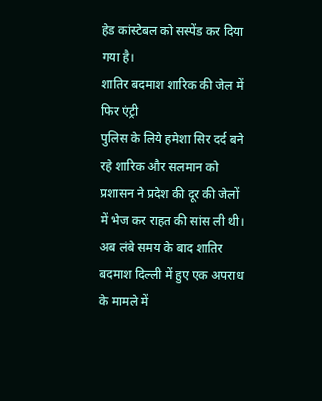हेड कांस्टेबल को सस्पेंड कर दिया गया है।
शातिर बदमाश शारिक की जेल में फिर एंट्री
पुलिस के लिये हमेशा सिर दर्द बने रहे शारिक और सलमान को प्रशासन ने प्रदेश की दूर की जेलों में भेज कर राहत की सांस ली थी। अब लंबे समय के बाद शातिर बदमाश दिल्ली में हुए एक अपराध के मामले में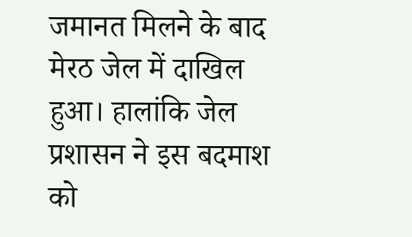जमानत मिलने के बाद मेरठ जेल में दाखिल हुआ। हालांकि जेल प्रशासन ने इस बदमाश को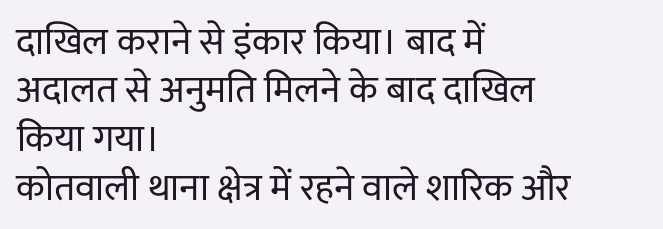दाखिल कराने से इंकार किया। बाद में अदालत से अनुमति मिलने के बाद दाखिल किया गया।
कोतवाली थाना क्षेत्र में रहने वाले शारिक और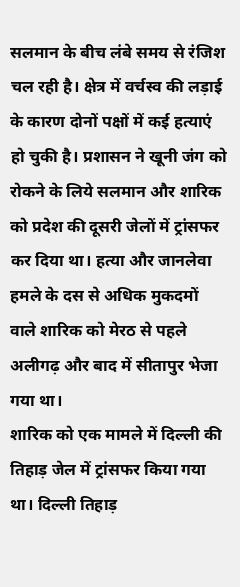सलमान के बीच लंबे समय से रंजिश चल रही है। क्षेत्र में वर्चस्व की लड़ाई के कारण दोनों पक्षों में कई हत्याएं हो चुकी है। प्रशासन ने खूनी जंग को रोकने के लिये सलमान और शारिक को प्रदेश की दूसरी जेलों में ट्रांसफर कर दिया था। हत्या और जानलेवा हमले के दस से अधिक मुकदमों वाले शारिक को मेरठ से पहले अलीगढ़ और बाद में सीतापुर भेजा गया था।
शारिक को एक मामले में दिल्ली की तिहाड़ जेल में ट्रांसफर किया गया था। दिल्ली तिहाड़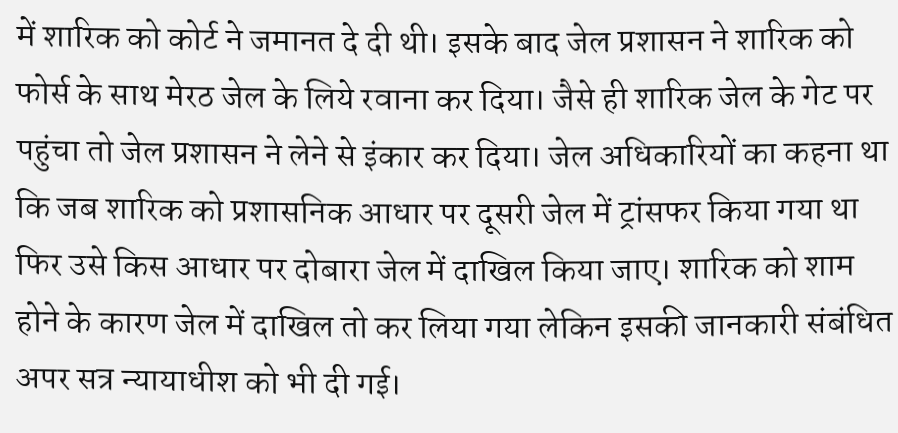में शारिक को कोर्ट ने जमानत दे दी थी। इसके बाद जेल प्रशासन ने शारिक को फोर्स के साथ मेरठ जेल के लिये रवाना कर दिया। जैसे ही शारिक जेल के गेट पर पहुंचा तो जेल प्रशासन ने लेने से इंकार कर दिया। जेल अधिकारियों का कहना था कि जब शारिक को प्रशासनिक आधार पर दूसरी जेल में ट्रांसफर किया गया था
फिर उसे किस आधार पर दोबारा जेल में दाखिल किया जाए। शारिक को शाम होने के कारण जेल में दाखिल तो कर लिया गया लेकिन इसकी जानकारी संबंधित अपर सत्र न्यायाधीश को भी दी गई।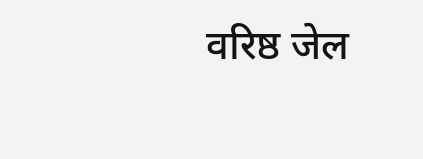वरिष्ठ जेल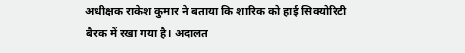अधीक्षक राकेश कुमार ने बताया कि शारिक को हाई सिक्योरिटी बैरक में रखा गया है। अदालत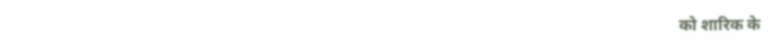को शारिक के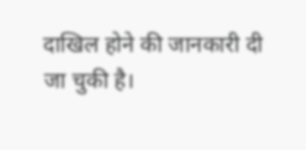दाखिल होने की जानकारी दी जा चुकी है।